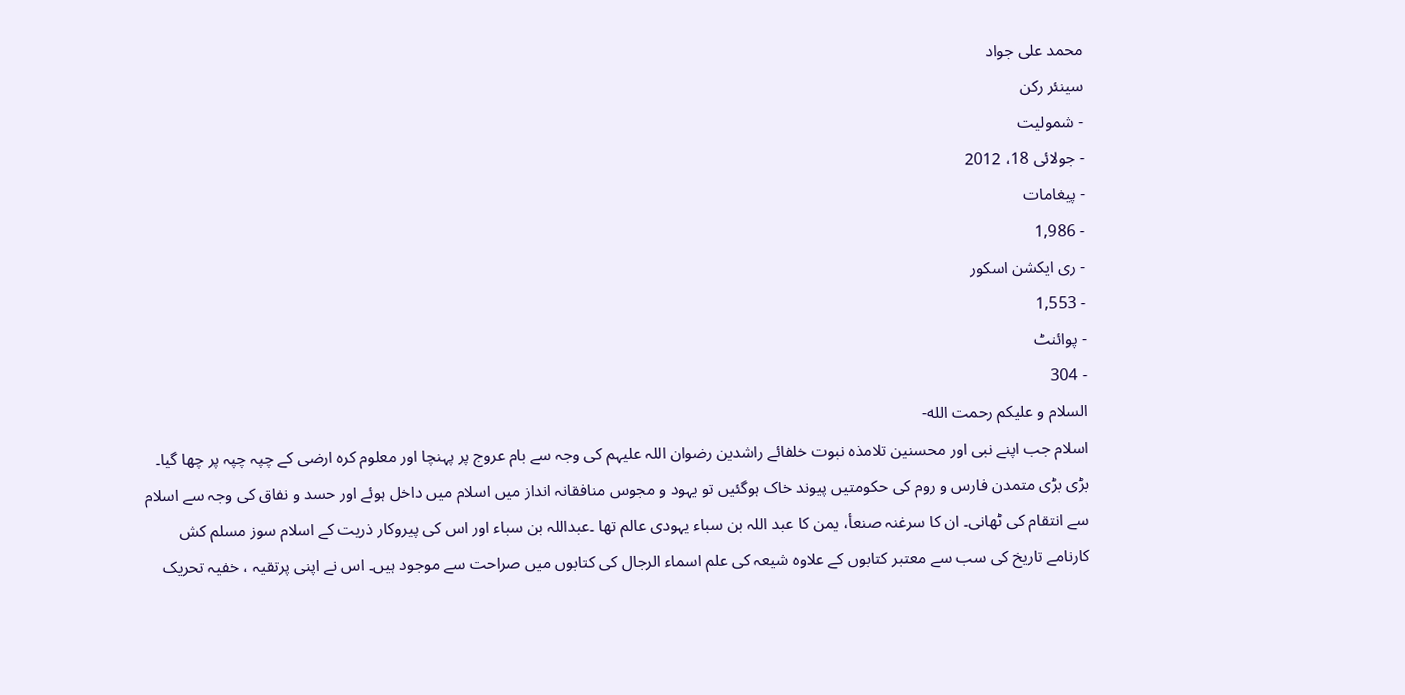محمد علی جواد
سینئر رکن
- شمولیت
- جولائی 18، 2012
- پیغامات
- 1,986
- ری ایکشن اسکور
- 1,553
- پوائنٹ
- 304
السلام و علیکم رحمت الله-
اسلام جب اپنے نبی اور محسنین تلامذہ نبوت خلفائے راشدین رضوان اللہ علیہم کی وجہ سے بام عروج پر پہنچا اور معلوم کرہ ارضی کے چپہ چپہ پر چھا گیا۔ بڑی بڑی متمدن فارس و روم کی حکومتیں پیوند خاک ہوگئیں تو یہود و مجوس منافقانہ انداز میں اسلام میں داخل ہوئے اور حسد و نفاق کی وجہ سے اسلام سے انتقام کی ٹھانی۔ ان کا سرغنہ صنعأ، یمن کا عبد اللہ بن سباء یہودی عالم تھا ۔عبداللہ بن سباء اور اس کی پیروکار ذریت کے اسلام سوز مسلم کش کارنامے تاریخ کی سب سے معتبر کتابوں کے علاوہ شیعہ کی علم اسماء الرجال کی کتابوں میں صراحت سے موجود ہیں۔ اس نے اپنی پرتقیہ ، خفیہ تحریک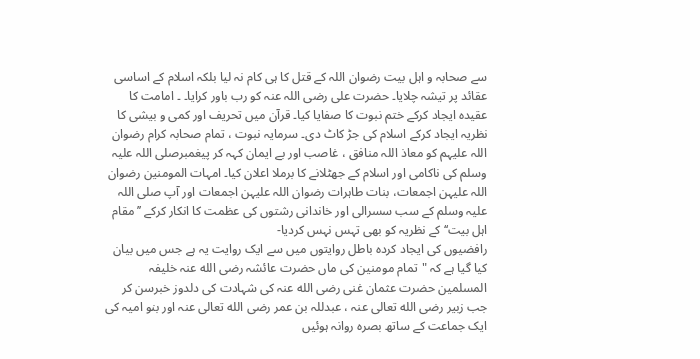سے صحابہ و اہل بیت رضوان اللہ کے قتل کا ہی کام نہ لیا بلکہ اسلام کے اساسی عقائد پر تیشہ چلایا۔ حضرت علی رضی اللہ عنہ کو رب باور کرایا۔ ۔ امامت کا عقیدہ ایجاد کرکے ختم نبوت کا صفایا کیا۔ قرآن میں تحریف اور کمی و بیشی کا نظریہ ایجاد کرکے اسلام کی جڑ کاٹ دی۔ سرمایہ نبوت ، تمام صحابہ کرام رضوان اللہ علیہم کو معاذ اللہ منافق ، غاصب اور بے ایمان کہہ کر پیغمبرصلی اللہ علیہ وسلم کی ناکامی اور اسلام کے جھٹلانے کا برملا اعلان کیا۔ امہات المومنین رضوان اللہ علیہن اجمعات، بنات طاہرات رضوان اللہ علیہن اجمعات اور آپ صلی اللہ علیہ وسلم کے سب سسرالی اور خاندانی رشتوں کی عظمت کا انکار کرکے ’’مقام اہل بیت‘‘ کے نظریہ کو بھی تہس نہس کردیا-
رافضیوں کی ایجاد کردہ باطل روایتوں میں سے ایک روایت یہ ہے جس میں بیان کیا گیا ہے کہ "تمام مومنین کی ماں حضرت عائشہ رضی الله عنہ خلیفہ المسلمین حضرت عثمان غنی رضی الله عنہ کی شہادت کی دلدوز خبرسن کر جب زبیر رضی الله تعالی عنہ ، عبدللہ بن عمر رضی الله تعالی عنہ اور بنو امیہ کی ایک جماعت کے ساتھ بصرہ روانہ ہوئیں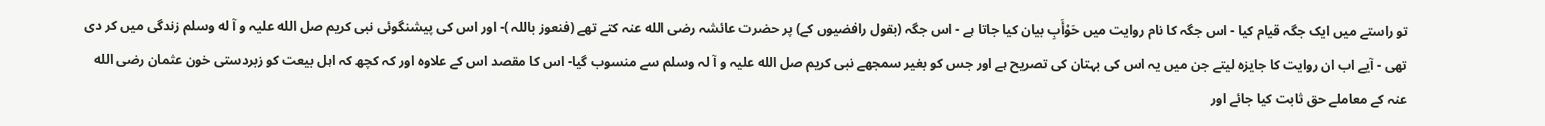تو راستے میں ایک جگہ قیام کیا - اس جگہ کا نام روایت میں حَوْأَبِ بیان کیا جاتا ہے - اس جگہ (بقول رافضیوں کے) پر حضرت عائشہ رضی الله عنہ کتے تھے (فنعوز باللہ )- اور اس کی پیشنگوئی نبی کریم صل الله علیہ و آ له وسلم زندگی میں کر دی تھی - آیے اب ان روایت کا جایزہ لیتے جن میں یہ اس کی بہتان کی تصریح ہے اور جس کو بغیر سمجھے نبی کریم صل الله علیہ و آ لہ وسلم سے منسوب گیا- اس کا مقصد اس کے علاوہ اور کہ کچھ کہ اہل بیعت کو زبردستی خون عثمان رضی الله عنہ کے معاملے حق ثابت کیا جائے اور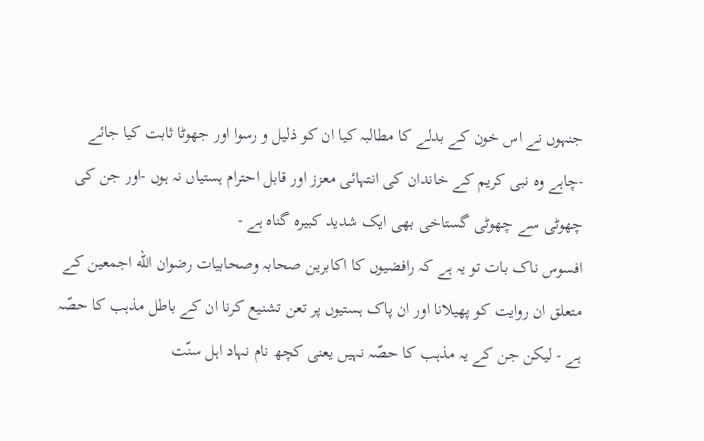جنہوں نے اس خون کے بدلے کا مطالبہ کیا ان کو ذلیل و رسوا اور جھوٹا ثابت کیا جائے -چاہے وہ نبی کریم کے خاندان کی انتہائی معزز اور قابل احترام ہستیاں نہ ہوں -اور جن کی چھوٹی سے چھوٹی گستاخی بھی ایک شدید کبیرہ گناہ ہے -
افسوس ناک بات تو یہ ہے کہ رافضیوں کا اکابرین صحابہ وصحابیات رضوان الله اجمعین کے متعلق ان روایت کو پھیلانا اور ان پاک ہستیوں پر تعن تشنیع کرنا ان کے باطل مذہب کا حصّہ ہے - لیکن جن کے یہ مذہب کا حصّہ نہیں یعنی کچھ نام نہاد اہل سنّت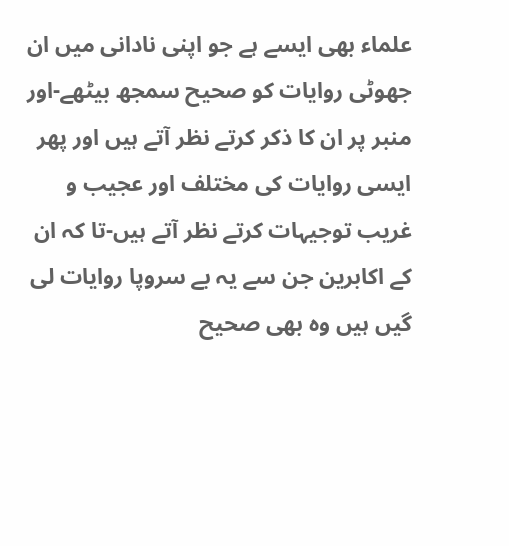علماء بھی ایسے ہے جو اپنی نادانی میں ان جھوٹی روایات کو صحیح سمجھ بیٹھے-اور منبر پر ان کا ذکر کرتے نظر آتے ہیں اور پھر ایسی روایات کی مختلف اور عجیب و غریب توجیہات کرتے نظر آتے ہیں-تا کہ ان کے اکابرین جن سے یہ بے سروپا روایات لی گیں ہیں وہ بھی صحیح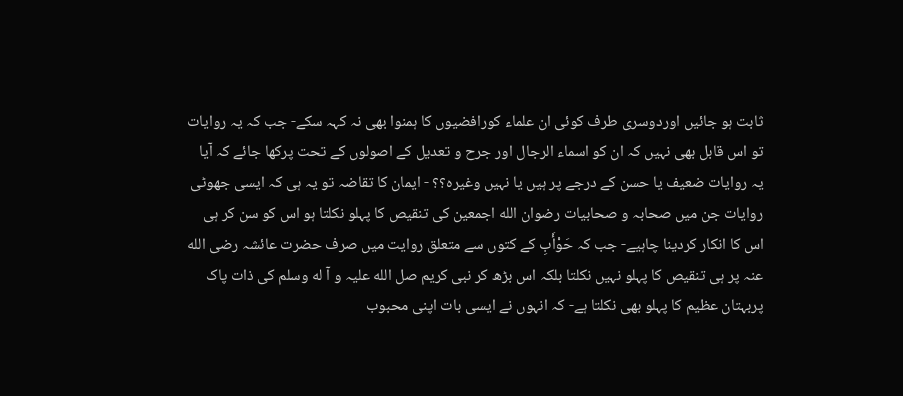ثابت ہو جائیں اوردوسری طرف کوئی ان علماء کورافضیوں کا ہمنوا بھی نہ کہہ سکے- جب کہ یہ روایات تو اس قابل بھی نہیں کہ ان کو اسماء الرجال اور جرح و تعدیل کے اصولوں کے تحت پرکھا جائے کہ آیا یہ روایات ضعیف یا حسن کے درجے پر ہیں یا نہیں وغیرہ؟؟ - ایمان کا تقاضہ تو یہ ہی کہ ایسی جھوٹی روایات جن میں صحابہ و صحابیات رضوان الله اجمعین کی تنقیص کا پہلو نکلتا ہو اس کو سن کر ہی اس کا انکار کردینا چاہیے- جب کہ حَوْأَبِ کے کتوں سے متعلق روایت میں صرف حضرت عائشہ رضی الله عنہ پر ہی تنقیص کا پہلو نہیں نکلتا بلکہ اس بڑھ کر نبی کریم صل الله علیہ و آ له وسلم کی ذات پاک پربہتان عظیم کا پہلو بھی نکلتا ہے- کہ انہوں نے ایسی بات اپنی محبوب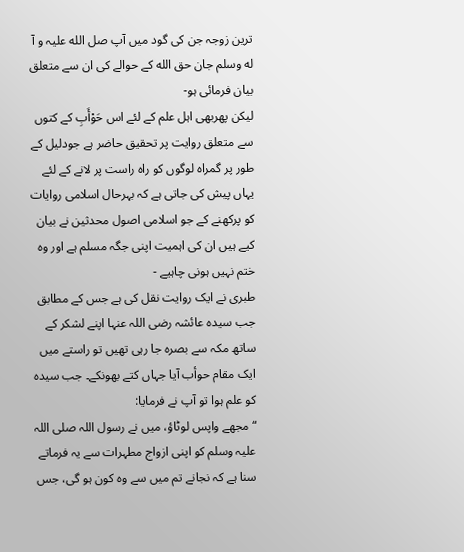ترین زوجہ جن کی گود میں آپ صل الله علیہ و آ له وسلم جان حق الله کے حوالے کی ان سے متعلق بیان فرمائی ہو-
لیکن پھربھی اہل علم کے لئے اس حَوْأَبِ کے کتوں سے متعلق روایت پر تحقیق حاضر ہے جودلیل کے طور پر گمراہ لوگوں کو راہ راست پر لانے کے لئے یہاں پیش کی جاتی ہے کہ بہرحال اسلامی روایات کو پرکھنے کے جو اسلامی اصول محدثین نے بیان کیے ہیں ان کی اہمیت اپنی جگہ مسلم ہے اور وہ ختم نہیں ہونی چاہیے -
طبری نے ایک روایت نقل کی ہے جس کے مطابق جب سیدہ عائشہ رضی اللہ عنہا اپنے لشکر کے ساتھ مکہ سے بصرہ جا رہی تھیں تو راستے میں ایک مقام حوأب آیا جہاں کتے بھونکے۔ جب سیدہ کو علم ہوا تو آپ نے فرمایا:
“مجھے واپس لوٹاؤ، میں نے رسول اللہ صلی اللہ علیہ وسلم کو اپنی ازواج مطہرات سے یہ فرماتے سنا ہے کہ نجانے تم میں سے وہ کون ہو گی، جس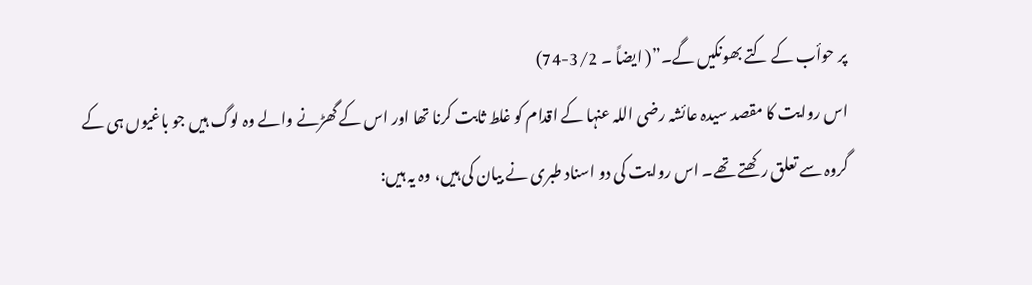پر حوأب کے کتے بھونکیں گے۔”( ایضاً ۔ 3/2-74)
اس روایت کا مقصد سیدہ عائشہ رضی اللہ عنہا کے اقدام کو غلط ثابت کرنا تھا اور اس کے گھڑنے والے وہ لوگ ہیں جو باغیوں ہی کے گروہ سے تعلق رکھتے تھے۔ اس روایت کی دو اسناد طبری نے بیان کی ہیں، وہ یہ ہیں: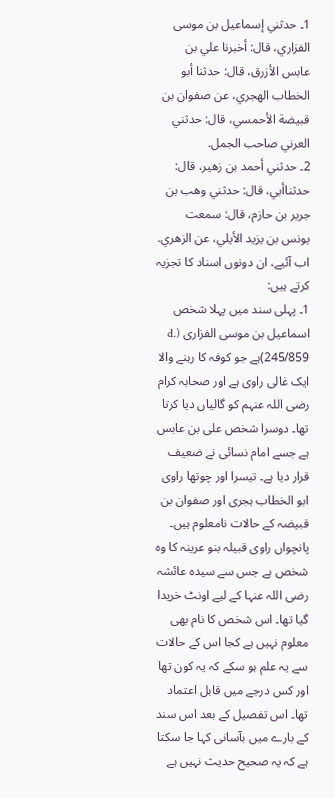1۔ حدثني إسماعيل بن موسى الفزاري، قال: أخبرنا علي بن عابس الأزرق، قال: حدثنا أبو الخطاب الهجري، عن صفوان بن قبيضة الأحمسي، قال: حدثني العرني صاحب الجمل.
2۔ حدثني أحمد بن زهير، قال: حدثناأبي، قال: حدثني وهب بن جرير بن حازم، قال: سمعت يونس بن يزيد الأيلي، عن الزهري.
اب آئیے، ان دونوں اسناد کا تجزیہ کرتے ہیں:
1۔ پہلی سند میں پہلا شخص اسماعیل بن موسی الفزاری (d. 245/859)ہے جو کوفہ کا رہنے والا ایک غالی راوی ہے اور صحابہ کرام رضی اللہ عنہم کو گالیاں دیا کرتا تھا۔ دوسرا شخص علی بن عابس ہے جسے امام نسائی نے ضعیف قرار دیا ہے۔ تیسرا اور چوتھا راوی ابو الخطاب ہجری اور صفوان بن قبیضہ کے حالات نامعلوم ہیں۔ پانچواں راوی قبیلہ بنو عرینہ کا وہ شخص ہے جس سے سیدہ عائشہ رضی اللہ عنہا کے لیے اونٹ خریدا گیا تھا۔ اس شخص کا نام بھی معلوم نہیں ہے کجا اس کے حالات سے یہ علم ہو سکے کہ یہ کون تھا اور کس درجے میں قابل اعتماد تھا۔ اس تفصیل کے بعد اس سند کے بارے میں بآسانی کہا جا سکتا ہے کہ یہ صحیح حدیث نہیں ہے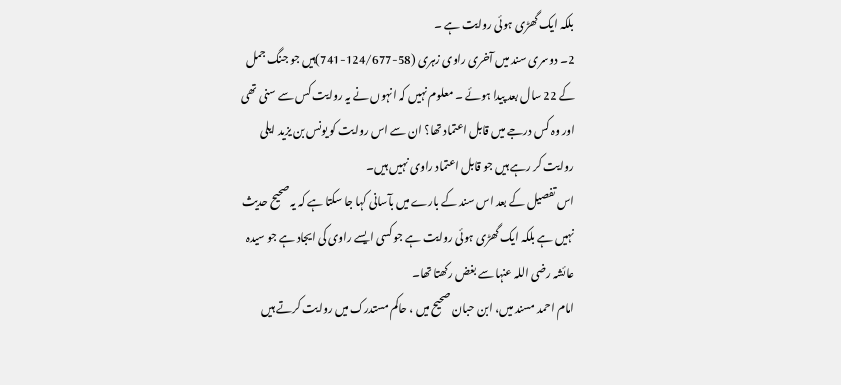بلکہ ایک گھڑی ہوئی روایت ہے ۔
2۔ دوسری سند میں آخری راوی زہری (58-124/677-741)ہیں جو جنگ جمل کے 22 سال بعد پیدا ہوئے ۔ معلوم نہیں کہ انہوں نے یہ روایت کس سے سنی تھی اور وہ کس درجے میں قابل اعتماد تھا؟ ان سے اس روایت کو یونس بن یزید ایلی روایت کر رہے ہیں جو قابل اعتماد راوی نہیں ہیں۔
اس تفصیل کے بعد اس سند کے بارے میں بآسانی کہا جا سکتا ہے کہ یہ صحیح حدیث نہیں ہے بلکہ ایک گھڑی ہوئی روایت ہے جو کسی ایسے راوی کی ایجاد ہے جو سیدہ عائشہ رضی اللہ عنہا سے بغض رکھتا تھا۔
امام احمد مسند میں، ابن حبان صحیح میں ، حاکم مستدرک میں روایت کرتے ہیں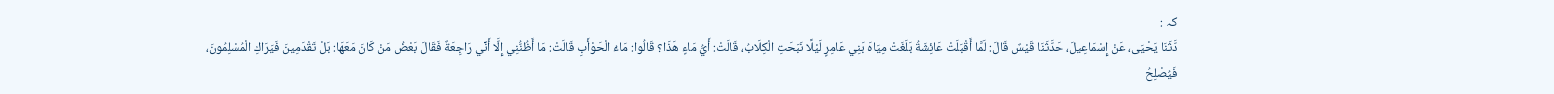کہ :
دَّثَنَا يَحْيَى، عَنْ إِسْمَاعِيلَ، حَدَّثَنَا قَيْسٌ قَالَ: لَمَّا أَقْبَلَتْ عَائِشَةُ بَلَغَتْ مِيَاهَ بَنِي عَامِرٍ لَيْلًا نَبَحَتِ الْكِلَابُ، قَالَتْ: أَيُّ مَاءٍ هَذَا؟ قَالُوا: مَاءُ الْحَوْأَبِ قَالَتْ: مَا أَظُنُّنِي إِلَّا أَنِّي رَاجِعَةٌ فَقَالَ بَعْضُ مَنْ كَانَ مَعَهَا: بَلْ تَقْدَمِينَ فَيَرَاكِ الْمُسْلِمُونَ، فَيُصْلِحُ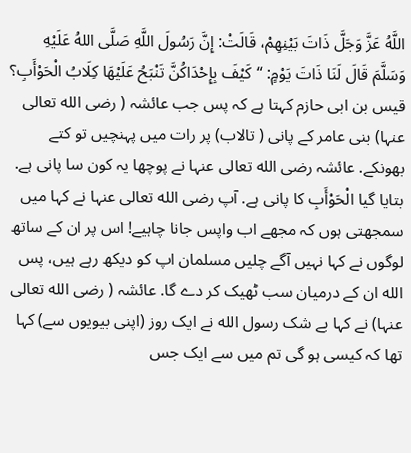اللَّهُ عَزَّ وَجَلَّ ذَاتَ بَيْنِهِمْ، قَالَتْ: إِنَّ رَسُولَ اللَّهِ صَلَّى اللهُ عَلَيْهِ وَسَلَّمَ قَالَ لَنَا ذَاتَ يَوْمٍ: “كَيْفَ بِإِحْدَاكُنَّ تَنْبَحُ عَلَيْهَا كِلَابُ الْحَوْأَبِ؟
قیس بن ابی حازم کہتا ہے کہ پس جب عائشہ ( رضی الله تعالی عنہا) بنی عامر کے پانی ( تالاب) پر رات میں پہنچیں تو کتے بھونکے. عائشہ رضی الله تعالی عنہا نے پوچھا یہ کون سا پانی ہے. بتایا گیا الْحَوْأَبِ کا پانی ہے. آپ رضی الله تعالی عنہا نے کہا میں سمجھتی ہوں کہ مجھے اب واپس جانا چاہیے! اس پر ان کے ساتھ لوگوں نے کہا نہیں آگے چلیں مسلمان اپ کو دیکھ رہے ہیں، پس الله ان کے درمیان سب ٹھیک کر دے گا. عائشہ ( رضی الله تعالی عنہا) نے کہا بے شک رسول الله نے ایک روز (اپنی بیویوں سے) کہا تھا کہ کیسی ہو گی تم میں سے ایک جس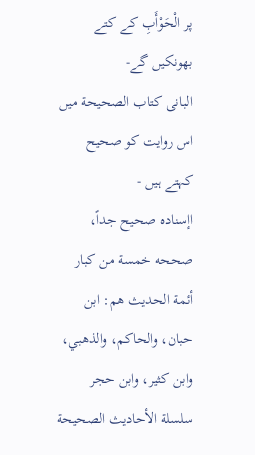پر الْحَوْأَبِ کے کتے بھونکیں گے-
البانی کتاب الصحيحة میں اس روایت کو صحیح کہتے ہیں -
اإسناده صحيح جداً، صححه خمسة من كبار أئمة الحديث هم: ابن حبان، والحاكم، والذهبي، وابن كثير، وابن حجر سلسلة الأحاديث الصحيحة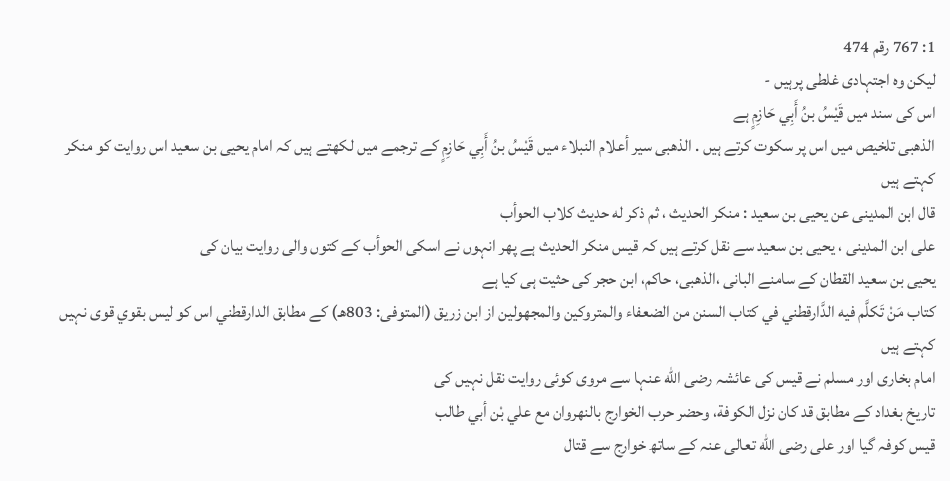1: 767 رقم 474
لیکن وہ اجتہادی غلطی پرہیں -
اس کی سند میں قَيْسُ بنُ أَبِي حَازِمٍ ہے
الذھبی تلخیص میں اس پر سکوت کرتے ہیں . الذھبی سير أعلام النبلاء میں قَيْسُ بنُ أَبِي حَازِمٍ کے ترجمے میں لکھتے ہیں کہ امام یحیی بن سعید اس روایت کو منکر کہتے ہیں
قال ابن المدينى عن يحيى بن سعيد : منكر الحديث ، ثم ذكر له حديث كلاب الحوأب
علی ابن المدينى ، يحيى بن سعيد سے نقل کرتے ہیں کہ قیس منکر الحدیث ہے پھر انہوں نے اسکی الحوأب کے کتوں والی روایت بیان کی
یحیی بن سعید القطان کے سامنے البانی ،الذھبی، حاکم، ابن حجر کی حثیت ہی کیا ہے
کتاب مَنْ تَكلَّم فيه الدَّارقطني في كتاب السنن من الضعفاء والمتروكين والمجهولين از ابن زريق (المتوفى: 803هـ) کے مطابق الدارقطني اس کو ليس بقوي قوی نہیں کہتے ہیں
امام بخاری اور مسلم نے قیس کی عائشہ رضی الله عنہا سے مروی کوئی روایت نقل نہیں کی
تاریخ بغداد کے مطابق قد كان نزل الكوفة، وحضر حرب الخوارج بالنهروان مع علي بْن أبي طالب
قیس کوفہ گیا اور علی رضی الله تعالی عنہ کے ساتھ خوارج سے قتال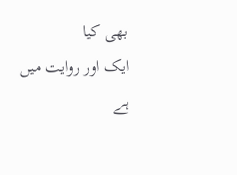بھی کیا
ایک اور روایت میں ہے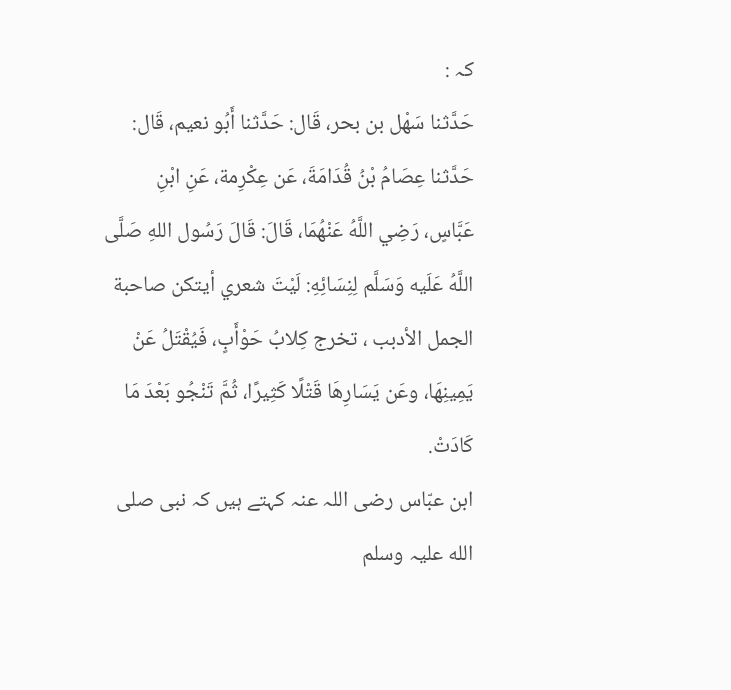کہ :
حَدَّثنا سَهْل بن بحر، قَال: حَدَّثنا أَبُو نعيم، قَال: حَدَّثنا عِصَامُ بْنُ قُدَامَةَ، عَن عِكْرِمة، عَنِ ابْنِ عَبَّاسٍ، رَضِي اللَّهُ عَنْهُمَا، قَالَ: قَالَ رَسُول اللهِ صَلَّى اللَّهُ عَلَيه وَسَلَّم لِنِسَائِهِ: لَيْتَ شعري أيتكن صاحبة الجمل الأدبب ، تخرج كِلابُ حَوْأَبٍ، فَيُقْتَلُ عَنْ يَمِينِهَا، وعَن يَسَارِهَا قَتْلًا كَثِيرًا، ثُمَّ تَنْجُو بَعْدَ مَا كَادَتْ.
ابن عبّاس رضی اللہ عنہ کہتے ہیں کہ نبی صلی الله علیہ وسلم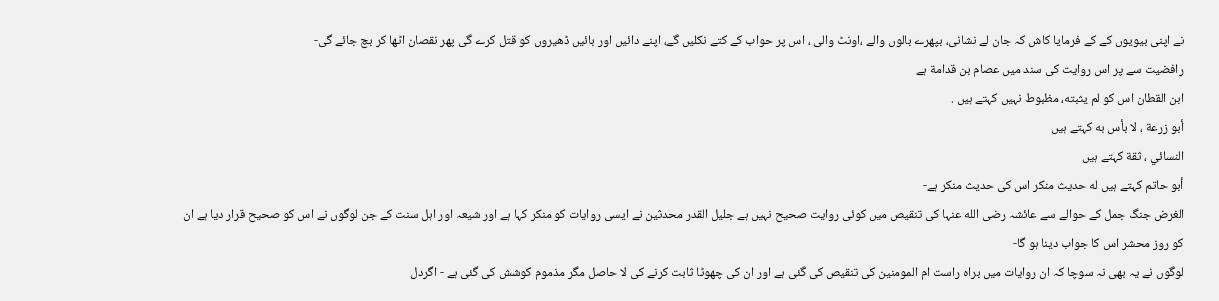نے اپنی بیویوں کے کے فرمایا کاش کہ جان لے نشانی، بپھرے بالوں والے ،اونٹ والی ، اس پر حواب کے کتے نکلیں گے، اپنے دائیں اور بائیں ڈھیروں کو قتل کرے گی پھر نقصان اٹھا کر بچ جائے گی-
رافضیت سے پر اس روایت کی سند میں عصام بن قدامة ہے
ابن القطان اس کو لم يثبته، مظبوط نہیں کہتے ہیں .
أبو زرعة ، لا بأس به کہتے ہیں
النسائي ، ثقة کہتے ہیں
أبو حاتم کہتے ہیں له حديث منكر اس کی حدیث منکر ہے-
الغرض جنگ جمل کے حوالے سے عائشہ رضی الله عنہا کی تنقیص میں کوئی روایت صحیح نہیں ہے جلیل القدر محدثین نے ایسی روایات کو منکر کہا ہے اور شیعہ اور اہل سنت کے جن لوگوں نے اس کو صحیح قرار دیا ہے ان کو روز محشر اس کا جواب دینا ہو گا-
لوگوں نے یہ بھی نہ سوچا کہ ان روایات میں براہ راست ام المومنین کی تنقیص کی گئی ہے اور ان کی چھوٹا ثابت کرنے کی لا حاصل مگر مذموم کوشش کی گئی ہے - اگردل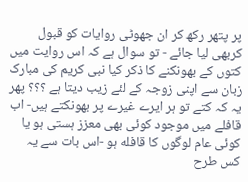پر پتھر رکھ کر ان جھوٹی روایات کو قبول کربھی لیا جائے - تو سوال ہے کہ اس روایت میں کتوں کے بھونکنے کا ذکر کیا نبی کریم کی مبارک زبان سے اپنی زوجہ کے لئے زیب دیتا ہے ؟؟؟ پھر یہ کہ کتے تو ہر ایرے غیرے پر بھونکتے ہیں- اب قافلے میں موجود کوئی بھی معزز ہستی ہو یا کوئی عام لوگوں کا قافله ہو -اس بات سے یہ کس طرح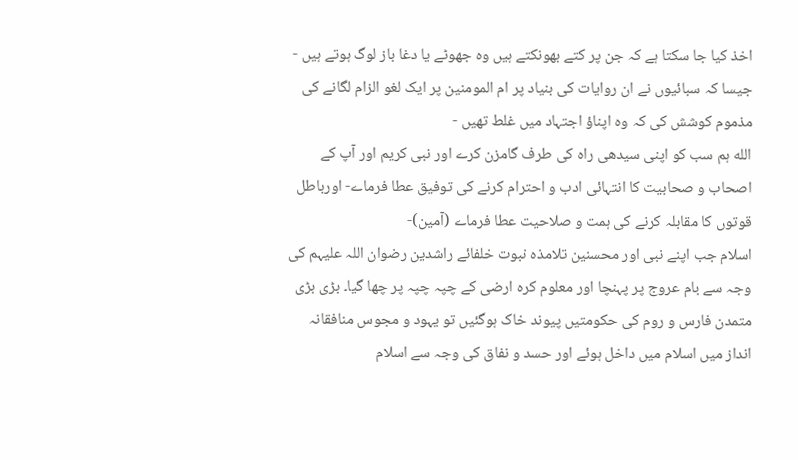اخذ کیا جا سکتا ہے کہ جن پر کتے بھونکتے ہیں وہ جھوٹے یا دغا باز لوگ ہوتے ہیں - جیسا کہ سبائیوں نے ان روایات کی بنیاد پر ام المومنین پر ایک لغو الزام لگانے کی مذموم کوشش کی کہ وہ اپناؤ اجتہاد میں غلط تھیں -
الله ہم سب کو اپنی سیدھی راہ کی طرف گامزن کرے اور نبی کریم اور آپ کے اصحاب و صحابیت کا انتہائی ادب و احترام کرنے کی توفیق عطا فرماے- اورباطل قوتوں کا مقابلہ کرنے کی ہمت و صلاحیت عطا فرماے (آمین)-
اسلام جب اپنے نبی اور محسنین تلامذہ نبوت خلفائے راشدین رضوان اللہ علیہم کی وجہ سے بام عروج پر پہنچا اور معلوم کرہ ارضی کے چپہ چپہ پر چھا گیا۔ بڑی بڑی متمدن فارس و روم کی حکومتیں پیوند خاک ہوگئیں تو یہود و مجوس منافقانہ انداز میں اسلام میں داخل ہوئے اور حسد و نفاق کی وجہ سے اسلام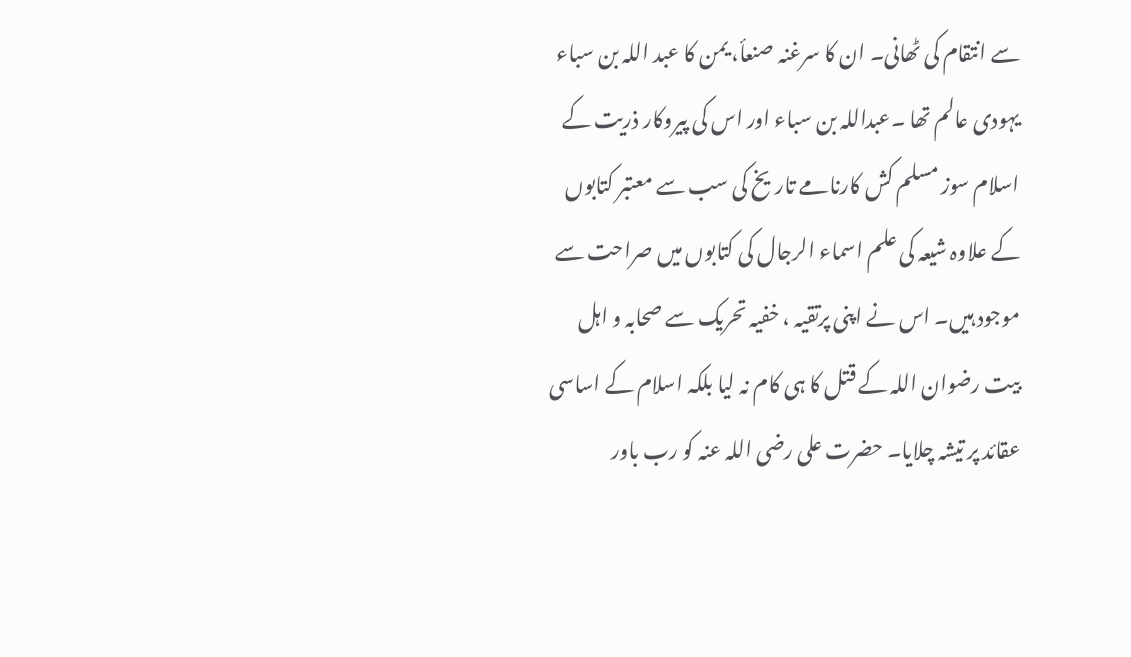سے انتقام کی ٹھانی۔ ان کا سرغنہ صنعأ، یمن کا عبد اللہ بن سباء یہودی عالم تھا ۔عبداللہ بن سباء اور اس کی پیروکار ذریت کے اسلام سوز مسلم کش کارنامے تاریخ کی سب سے معتبر کتابوں کے علاوہ شیعہ کی علم اسماء الرجال کی کتابوں میں صراحت سے موجود ہیں۔ اس نے اپنی پرتقیہ ، خفیہ تحریک سے صحابہ و اہل بیت رضوان اللہ کے قتل کا ہی کام نہ لیا بلکہ اسلام کے اساسی عقائد پر تیشہ چلایا۔ حضرت علی رضی اللہ عنہ کو رب باور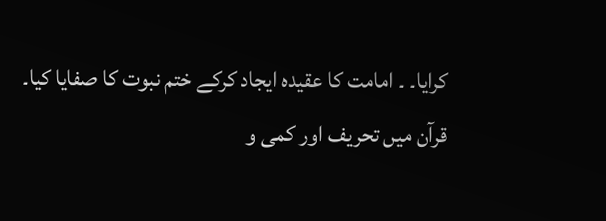کرایا۔ ۔ امامت کا عقیدہ ایجاد کرکے ختم نبوت کا صفایا کیا۔ قرآن میں تحریف اور کمی و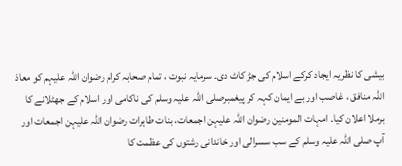بیشی کا نظریہ ایجاد کرکے اسلام کی جڑ کاٹ دی۔ سرمایہ نبوت ، تمام صحابہ کرام رضوان اللہ علیہم کو معاذ اللہ منافق ، غاصب اور بے ایمان کہہ کر پیغمبرصلی اللہ علیہ وسلم کی ناکامی اور اسلام کے جھٹلانے کا برملا اعلان کیا۔ امہات المومنین رضوان اللہ علیہن اجمعات، بنات طاہرات رضوان اللہ علیہن اجمعات اور آپ صلی اللہ علیہ وسلم کے سب سسرالی اور خاندانی رشتوں کی عظمت کا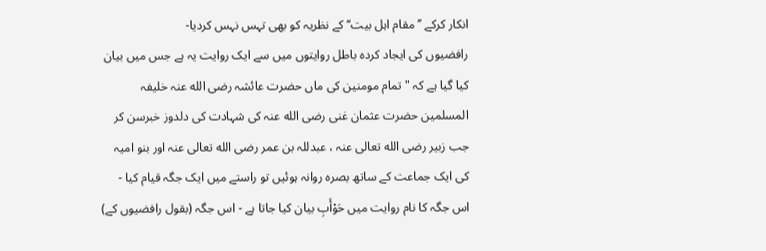انکار کرکے ’’مقام اہل بیت‘‘ کے نظریہ کو بھی تہس نہس کردیا-
رافضیوں کی ایجاد کردہ باطل روایتوں میں سے ایک روایت یہ ہے جس میں بیان کیا گیا ہے کہ "تمام مومنین کی ماں حضرت عائشہ رضی الله عنہ خلیفہ المسلمین حضرت عثمان غنی رضی الله عنہ کی شہادت کی دلدوز خبرسن کر جب زبیر رضی الله تعالی عنہ ، عبدللہ بن عمر رضی الله تعالی عنہ اور بنو امیہ کی ایک جماعت کے ساتھ بصرہ روانہ ہوئیں تو راستے میں ایک جگہ قیام کیا - اس جگہ کا نام روایت میں حَوْأَبِ بیان کیا جاتا ہے - اس جگہ (بقول رافضیوں کے)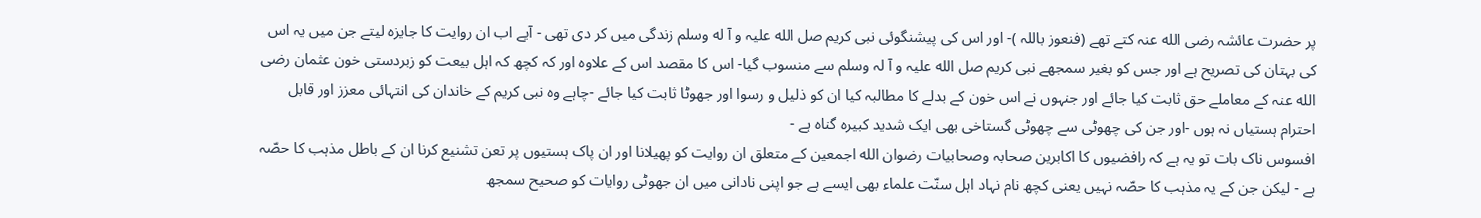پر حضرت عائشہ رضی الله عنہ کتے تھے (فنعوز باللہ )- اور اس کی پیشنگوئی نبی کریم صل الله علیہ و آ له وسلم زندگی میں کر دی تھی - آیے اب ان روایت کا جایزہ لیتے جن میں یہ اس کی بہتان کی تصریح ہے اور جس کو بغیر سمجھے نبی کریم صل الله علیہ و آ لہ وسلم سے منسوب گیا- اس کا مقصد اس کے علاوہ اور کہ کچھ کہ اہل بیعت کو زبردستی خون عثمان رضی الله عنہ کے معاملے حق ثابت کیا جائے اور جنہوں نے اس خون کے بدلے کا مطالبہ کیا ان کو ذلیل و رسوا اور جھوٹا ثابت کیا جائے -چاہے وہ نبی کریم کے خاندان کی انتہائی معزز اور قابل احترام ہستیاں نہ ہوں -اور جن کی چھوٹی سے چھوٹی گستاخی بھی ایک شدید کبیرہ گناہ ہے -
افسوس ناک بات تو یہ ہے کہ رافضیوں کا اکابرین صحابہ وصحابیات رضوان الله اجمعین کے متعلق ان روایت کو پھیلانا اور ان پاک ہستیوں پر تعن تشنیع کرنا ان کے باطل مذہب کا حصّہ ہے - لیکن جن کے یہ مذہب کا حصّہ نہیں یعنی کچھ نام نہاد اہل سنّت علماء بھی ایسے ہے جو اپنی نادانی میں ان جھوٹی روایات کو صحیح سمجھ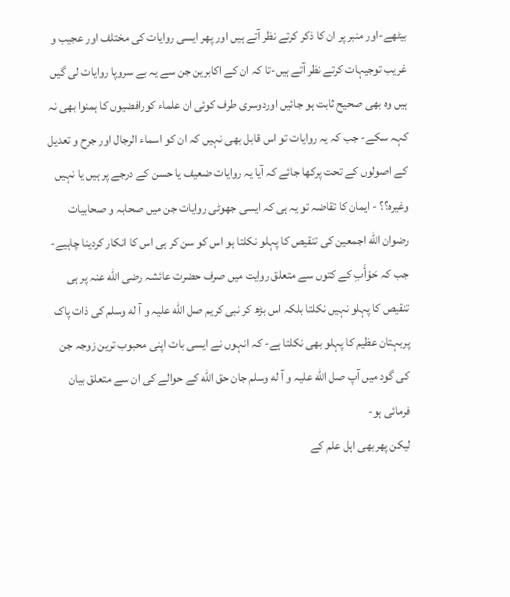بیٹھے-اور منبر پر ان کا ذکر کرتے نظر آتے ہیں اور پھر ایسی روایات کی مختلف اور عجیب و غریب توجیہات کرتے نظر آتے ہیں-تا کہ ان کے اکابرین جن سے یہ بے سروپا روایات لی گیں ہیں وہ بھی صحیح ثابت ہو جائیں اوردوسری طرف کوئی ان علماء کورافضیوں کا ہمنوا بھی نہ کہہ سکے- جب کہ یہ روایات تو اس قابل بھی نہیں کہ ان کو اسماء الرجال اور جرح و تعدیل کے اصولوں کے تحت پرکھا جائے کہ آیا یہ روایات ضعیف یا حسن کے درجے پر ہیں یا نہیں وغیرہ؟؟ - ایمان کا تقاضہ تو یہ ہی کہ ایسی جھوٹی روایات جن میں صحابہ و صحابیات رضوان الله اجمعین کی تنقیص کا پہلو نکلتا ہو اس کو سن کر ہی اس کا انکار کردینا چاہیے- جب کہ حَوْأَبِ کے کتوں سے متعلق روایت میں صرف حضرت عائشہ رضی الله عنہ پر ہی تنقیص کا پہلو نہیں نکلتا بلکہ اس بڑھ کر نبی کریم صل الله علیہ و آ له وسلم کی ذات پاک پربہتان عظیم کا پہلو بھی نکلتا ہے- کہ انہوں نے ایسی بات اپنی محبوب ترین زوجہ جن کی گود میں آپ صل الله علیہ و آ له وسلم جان حق الله کے حوالے کی ان سے متعلق بیان فرمائی ہو-
لیکن پھربھی اہل علم کے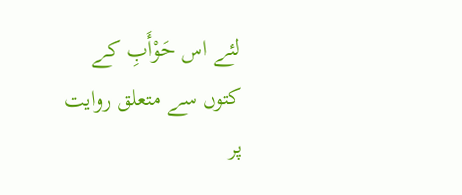لئے اس حَوْأَبِ کے کتوں سے متعلق روایت پر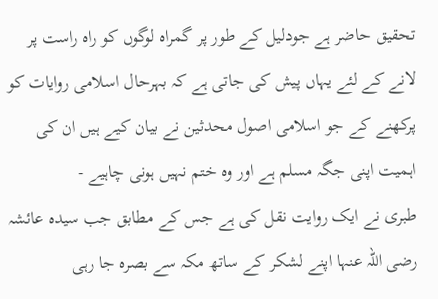تحقیق حاضر ہے جودلیل کے طور پر گمراہ لوگوں کو راہ راست پر لانے کے لئے یہاں پیش کی جاتی ہے کہ بہرحال اسلامی روایات کو پرکھنے کے جو اسلامی اصول محدثین نے بیان کیے ہیں ان کی اہمیت اپنی جگہ مسلم ہے اور وہ ختم نہیں ہونی چاہیے -
طبری نے ایک روایت نقل کی ہے جس کے مطابق جب سیدہ عائشہ رضی اللہ عنہا اپنے لشکر کے ساتھ مکہ سے بصرہ جا رہی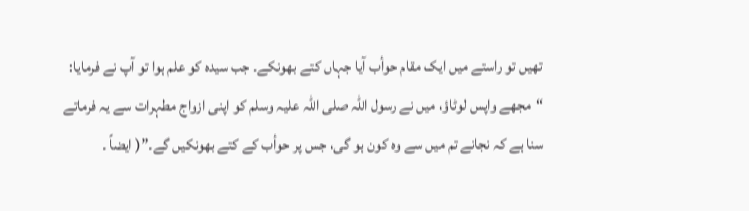تھیں تو راستے میں ایک مقام حوأب آیا جہاں کتے بھونکے۔ جب سیدہ کو علم ہوا تو آپ نے فرمایا:
“مجھے واپس لوٹاؤ، میں نے رسول اللہ صلی اللہ علیہ وسلم کو اپنی ازواج مطہرات سے یہ فرماتے سنا ہے کہ نجانے تم میں سے وہ کون ہو گی، جس پر حوأب کے کتے بھونکیں گے۔”( ایضاً ۔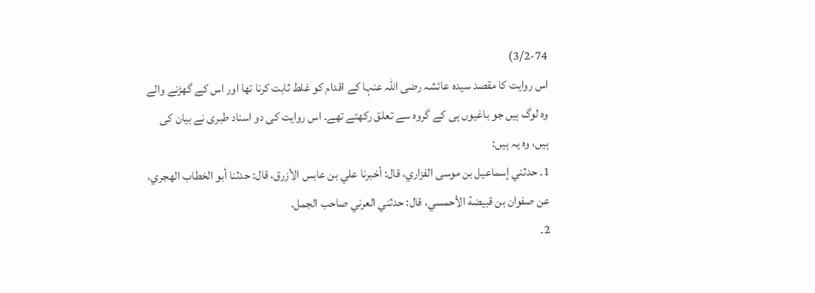3/2-74)
اس روایت کا مقصد سیدہ عائشہ رضی اللہ عنہا کے اقدام کو غلط ثابت کرنا تھا اور اس کے گھڑنے والے وہ لوگ ہیں جو باغیوں ہی کے گروہ سے تعلق رکھتے تھے۔ اس روایت کی دو اسناد طبری نے بیان کی ہیں، وہ یہ ہیں:
1۔ حدثني إسماعيل بن موسى الفزاري، قال: أخبرنا علي بن عابس الأزرق، قال: حدثنا أبو الخطاب الهجري، عن صفوان بن قبيضة الأحمسي، قال: حدثني العرني صاحب الجمل.
2۔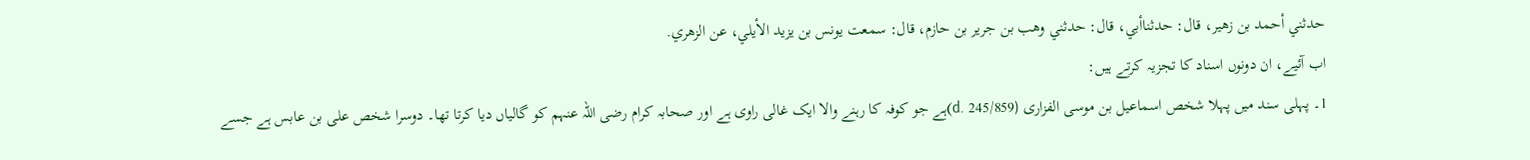حدثني أحمد بن زهير، قال: حدثناأبي، قال: حدثني وهب بن جرير بن حازم، قال: سمعت يونس بن يزيد الأيلي، عن الزهري.
اب آئیے، ان دونوں اسناد کا تجزیہ کرتے ہیں:
1۔ پہلی سند میں پہلا شخص اسماعیل بن موسی الفزاری (d. 245/859)ہے جو کوفہ کا رہنے والا ایک غالی راوی ہے اور صحابہ کرام رضی اللہ عنہم کو گالیاں دیا کرتا تھا۔ دوسرا شخص علی بن عابس ہے جسے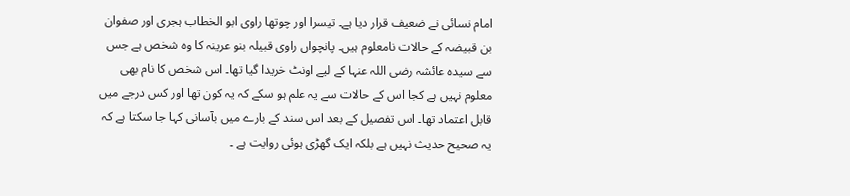امام نسائی نے ضعیف قرار دیا ہے۔ تیسرا اور چوتھا راوی ابو الخطاب ہجری اور صفوان بن قبیضہ کے حالات نامعلوم ہیں۔ پانچواں راوی قبیلہ بنو عرینہ کا وہ شخص ہے جس سے سیدہ عائشہ رضی اللہ عنہا کے لیے اونٹ خریدا گیا تھا۔ اس شخص کا نام بھی معلوم نہیں ہے کجا اس کے حالات سے یہ علم ہو سکے کہ یہ کون تھا اور کس درجے میں قابل اعتماد تھا۔ اس تفصیل کے بعد اس سند کے بارے میں بآسانی کہا جا سکتا ہے کہ یہ صحیح حدیث نہیں ہے بلکہ ایک گھڑی ہوئی روایت ہے ۔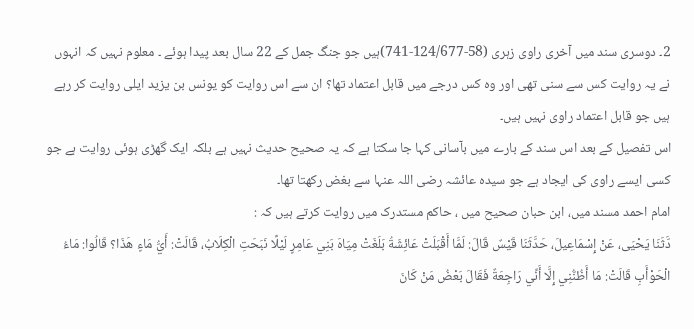2۔ دوسری سند میں آخری راوی زہری (58-124/677-741)ہیں جو جنگ جمل کے 22 سال بعد پیدا ہوئے ۔ معلوم نہیں کہ انہوں نے یہ روایت کس سے سنی تھی اور وہ کس درجے میں قابل اعتماد تھا؟ ان سے اس روایت کو یونس بن یزید ایلی روایت کر رہے ہیں جو قابل اعتماد راوی نہیں ہیں۔
اس تفصیل کے بعد اس سند کے بارے میں بآسانی کہا جا سکتا ہے کہ یہ صحیح حدیث نہیں ہے بلکہ ایک گھڑی ہوئی روایت ہے جو کسی ایسے راوی کی ایجاد ہے جو سیدہ عائشہ رضی اللہ عنہا سے بغض رکھتا تھا۔
امام احمد مسند میں، ابن حبان صحیح میں ، حاکم مستدرک میں روایت کرتے ہیں کہ :
دَّثَنَا يَحْيَى، عَنْ إِسْمَاعِيلَ، حَدَّثَنَا قَيْسٌ قَالَ: لَمَّا أَقْبَلَتْ عَائِشَةُ بَلَغَتْ مِيَاهَ بَنِي عَامِرٍ لَيْلًا نَبَحَتِ الْكِلَابُ، قَالَتْ: أَيُّ مَاءٍ هَذَا؟ قَالُوا: مَاءُ الْحَوْأَبِ قَالَتْ: مَا أَظُنُّنِي إِلَّا أَنِّي رَاجِعَةٌ فَقَالَ بَعْضُ مَنْ كَانَ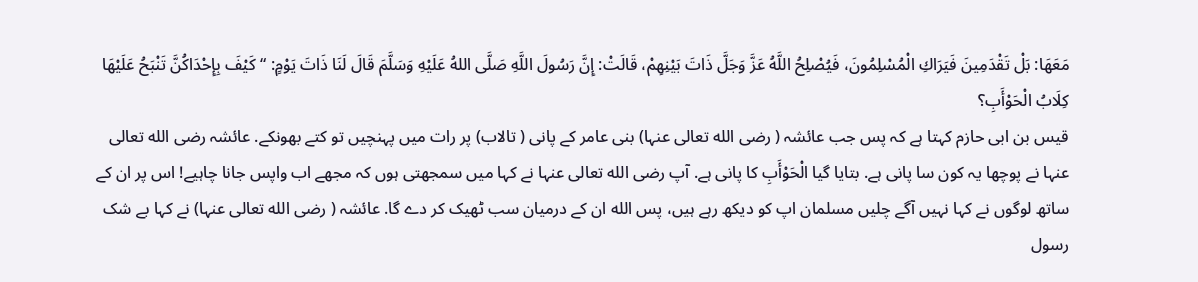مَعَهَا: بَلْ تَقْدَمِينَ فَيَرَاكِ الْمُسْلِمُونَ، فَيُصْلِحُ اللَّهُ عَزَّ وَجَلَّ ذَاتَ بَيْنِهِمْ، قَالَتْ: إِنَّ رَسُولَ اللَّهِ صَلَّى اللهُ عَلَيْهِ وَسَلَّمَ قَالَ لَنَا ذَاتَ يَوْمٍ: “كَيْفَ بِإِحْدَاكُنَّ تَنْبَحُ عَلَيْهَا كِلَابُ الْحَوْأَبِ؟
قیس بن ابی حازم کہتا ہے کہ پس جب عائشہ ( رضی الله تعالی عنہا) بنی عامر کے پانی ( تالاب) پر رات میں پہنچیں تو کتے بھونکے. عائشہ رضی الله تعالی عنہا نے پوچھا یہ کون سا پانی ہے. بتایا گیا الْحَوْأَبِ کا پانی ہے. آپ رضی الله تعالی عنہا نے کہا میں سمجھتی ہوں کہ مجھے اب واپس جانا چاہیے! اس پر ان کے ساتھ لوگوں نے کہا نہیں آگے چلیں مسلمان اپ کو دیکھ رہے ہیں، پس الله ان کے درمیان سب ٹھیک کر دے گا. عائشہ ( رضی الله تعالی عنہا) نے کہا بے شک رسول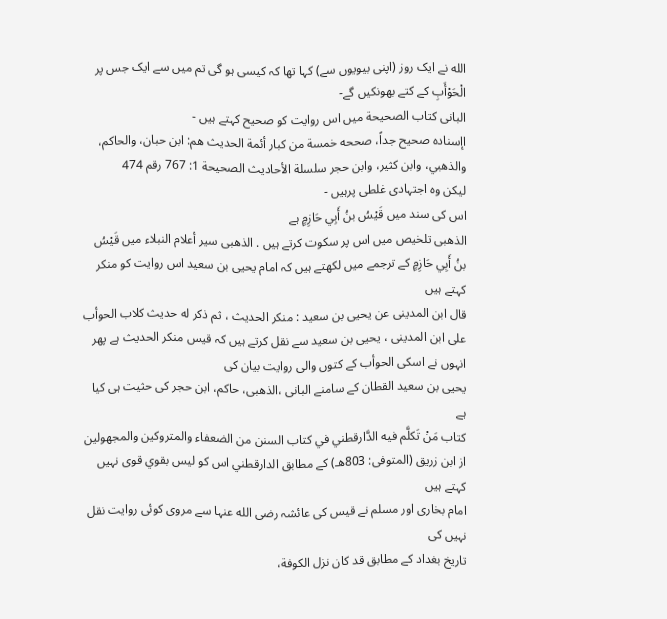الله نے ایک روز (اپنی بیویوں سے) کہا تھا کہ کیسی ہو گی تم میں سے ایک جس پر الْحَوْأَبِ کے کتے بھونکیں گے-
البانی کتاب الصحيحة میں اس روایت کو صحیح کہتے ہیں -
اإسناده صحيح جداً، صححه خمسة من كبار أئمة الحديث هم: ابن حبان، والحاكم، والذهبي، وابن كثير، وابن حجر سلسلة الأحاديث الصحيحة 1: 767 رقم 474
لیکن وہ اجتہادی غلطی پرہیں -
اس کی سند میں قَيْسُ بنُ أَبِي حَازِمٍ ہے
الذھبی تلخیص میں اس پر سکوت کرتے ہیں . الذھبی سير أعلام النبلاء میں قَيْسُ بنُ أَبِي حَازِمٍ کے ترجمے میں لکھتے ہیں کہ امام یحیی بن سعید اس روایت کو منکر کہتے ہیں
قال ابن المدينى عن يحيى بن سعيد : منكر الحديث ، ثم ذكر له حديث كلاب الحوأب
علی ابن المدينى ، يحيى بن سعيد سے نقل کرتے ہیں کہ قیس منکر الحدیث ہے پھر انہوں نے اسکی الحوأب کے کتوں والی روایت بیان کی
یحیی بن سعید القطان کے سامنے البانی ،الذھبی، حاکم، ابن حجر کی حثیت ہی کیا ہے
کتاب مَنْ تَكلَّم فيه الدَّارقطني في كتاب السنن من الضعفاء والمتروكين والمجهولين از ابن زريق (المتوفى: 803هـ) کے مطابق الدارقطني اس کو ليس بقوي قوی نہیں کہتے ہیں
امام بخاری اور مسلم نے قیس کی عائشہ رضی الله عنہا سے مروی کوئی روایت نقل نہیں کی
تاریخ بغداد کے مطابق قد كان نزل الكوفة،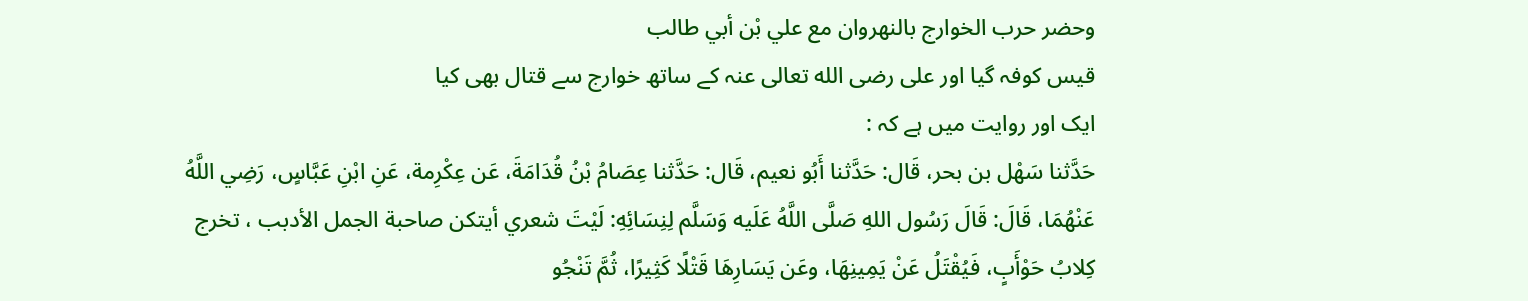وحضر حرب الخوارج بالنهروان مع علي بْن أبي طالب
قیس کوفہ گیا اور علی رضی الله تعالی عنہ کے ساتھ خوارج سے قتال بھی کیا
ایک اور روایت میں ہے کہ :
حَدَّثنا سَهْل بن بحر، قَال: حَدَّثنا أَبُو نعيم، قَال: حَدَّثنا عِصَامُ بْنُ قُدَامَةَ، عَن عِكْرِمة، عَنِ ابْنِ عَبَّاسٍ، رَضِي اللَّهُ عَنْهُمَا، قَالَ: قَالَ رَسُول اللهِ صَلَّى اللَّهُ عَلَيه وَسَلَّم لِنِسَائِهِ: لَيْتَ شعري أيتكن صاحبة الجمل الأدبب ، تخرج كِلابُ حَوْأَبٍ، فَيُقْتَلُ عَنْ يَمِينِهَا، وعَن يَسَارِهَا قَتْلًا كَثِيرًا، ثُمَّ تَنْجُو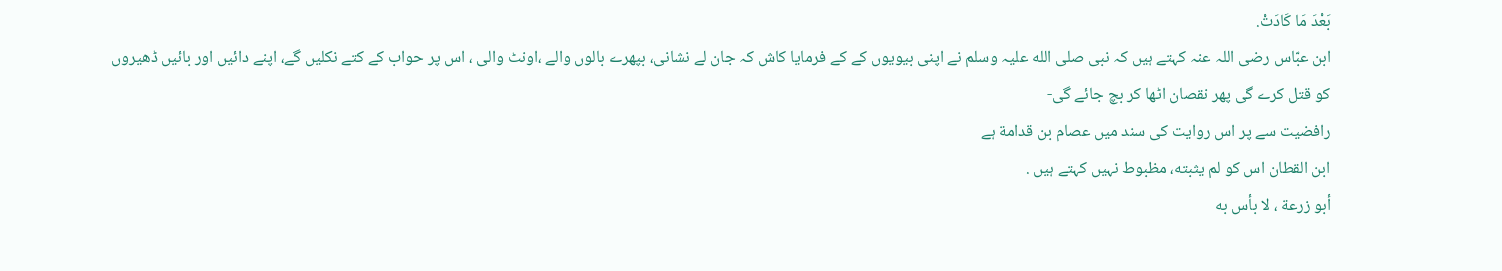بَعْدَ مَا كَادَتْ.
ابن عبّاس رضی اللہ عنہ کہتے ہیں کہ نبی صلی الله علیہ وسلم نے اپنی بیویوں کے کے فرمایا کاش کہ جان لے نشانی، بپھرے بالوں والے ،اونٹ والی ، اس پر حواب کے کتے نکلیں گے، اپنے دائیں اور بائیں ڈھیروں کو قتل کرے گی پھر نقصان اٹھا کر بچ جائے گی-
رافضیت سے پر اس روایت کی سند میں عصام بن قدامة ہے
ابن القطان اس کو لم يثبته، مظبوط نہیں کہتے ہیں .
أبو زرعة ، لا بأس به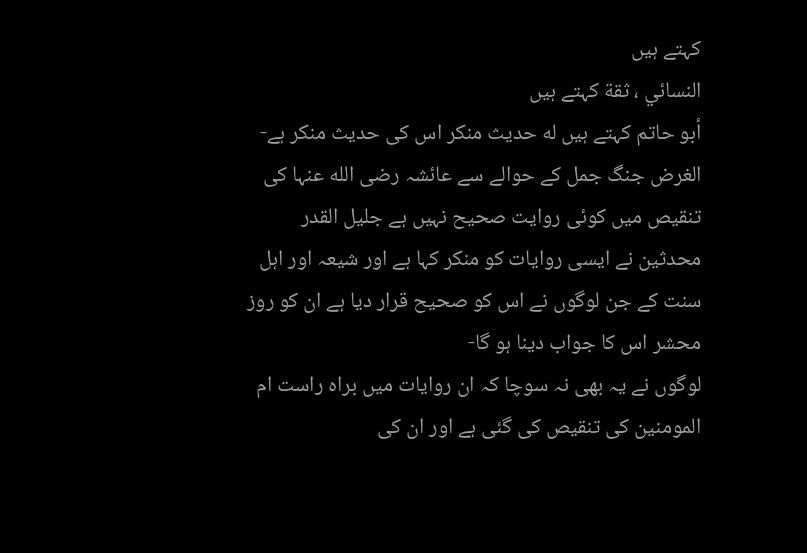کہتے ہیں
النسائي ، ثقة کہتے ہیں
أبو حاتم کہتے ہیں له حديث منكر اس کی حدیث منکر ہے-
الغرض جنگ جمل کے حوالے سے عائشہ رضی الله عنہا کی تنقیص میں کوئی روایت صحیح نہیں ہے جلیل القدر محدثین نے ایسی روایات کو منکر کہا ہے اور شیعہ اور اہل سنت کے جن لوگوں نے اس کو صحیح قرار دیا ہے ان کو روز محشر اس کا جواب دینا ہو گا-
لوگوں نے یہ بھی نہ سوچا کہ ان روایات میں براہ راست ام المومنین کی تنقیص کی گئی ہے اور ان کی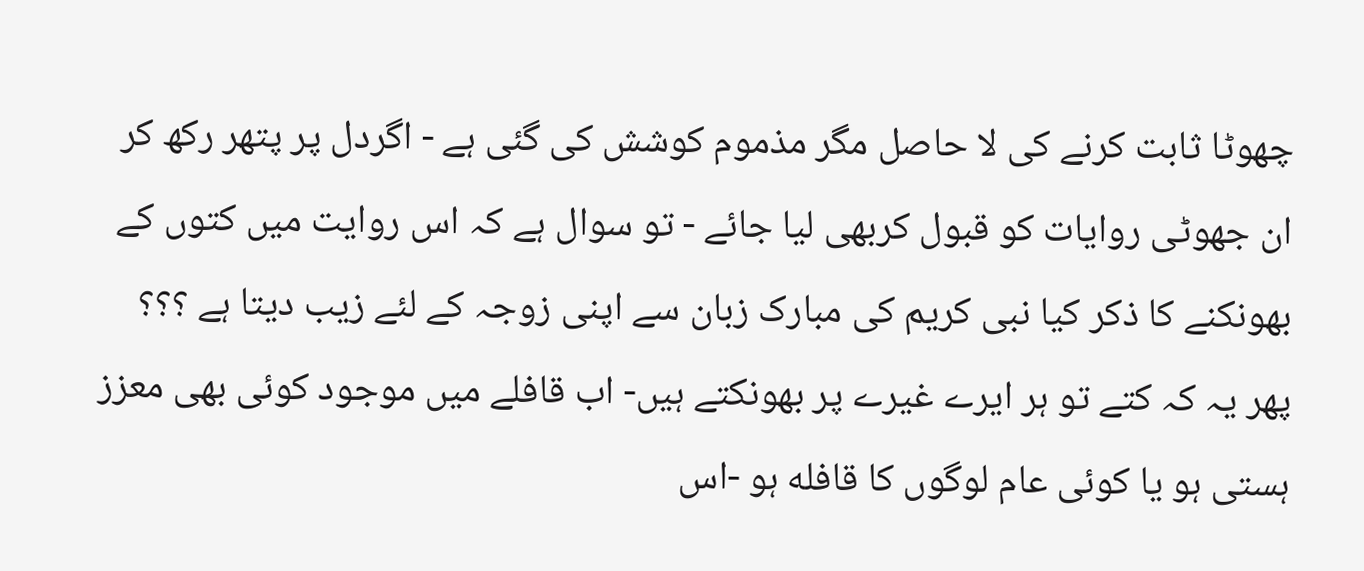چھوٹا ثابت کرنے کی لا حاصل مگر مذموم کوشش کی گئی ہے - اگردل پر پتھر رکھ کر ان جھوٹی روایات کو قبول کربھی لیا جائے - تو سوال ہے کہ اس روایت میں کتوں کے بھونکنے کا ذکر کیا نبی کریم کی مبارک زبان سے اپنی زوجہ کے لئے زیب دیتا ہے ؟؟؟ پھر یہ کہ کتے تو ہر ایرے غیرے پر بھونکتے ہیں- اب قافلے میں موجود کوئی بھی معزز ہستی ہو یا کوئی عام لوگوں کا قافله ہو -اس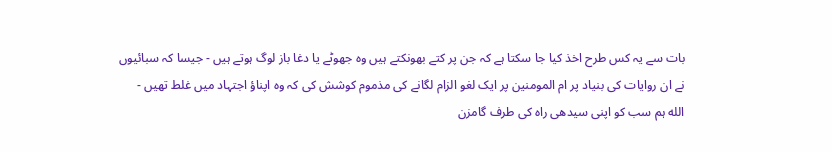بات سے یہ کس طرح اخذ کیا جا سکتا ہے کہ جن پر کتے بھونکتے ہیں وہ جھوٹے یا دغا باز لوگ ہوتے ہیں - جیسا کہ سبائیوں نے ان روایات کی بنیاد پر ام المومنین پر ایک لغو الزام لگانے کی مذموم کوشش کی کہ وہ اپناؤ اجتہاد میں غلط تھیں -
الله ہم سب کو اپنی سیدھی راہ کی طرف گامزن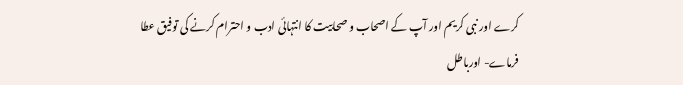کرے اور نبی کریم اور آپ کے اصحاب و صحابیت کا انتہائی ادب و احترام کرنے کی توفیق عطا فرماے- اورباطل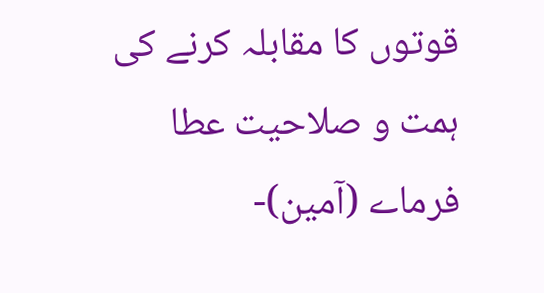قوتوں کا مقابلہ کرنے کی ہمت و صلاحیت عطا فرماے (آمین)-